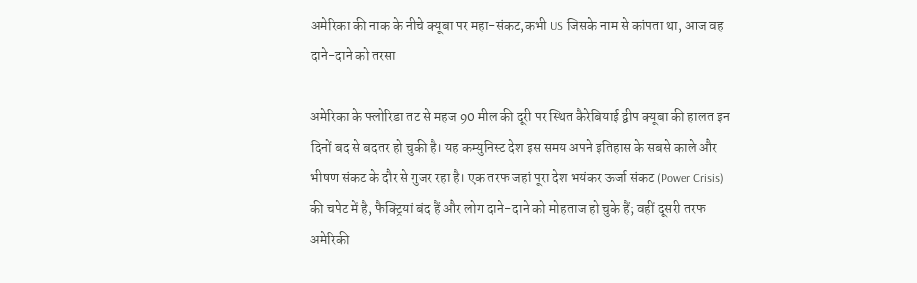अमेरिका की नाक के नीचे क्यूबा पर महा-संकट,कभी US जिसके नाम से कांपता था, आज वह दाने-दाने को तरसा

अमेरिका के फ्लोरिडा तट से महज 90 मील की दूरी पर स्थित कैरेबियाई द्वीप क्यूबा की हालत इन दिनों बद से बदतर हो चुकी है। यह कम्युनिस्ट देश इस समय अपने इतिहास के सबसे काले और भीषण संकट के दौर से गुजर रहा है। एक तरफ जहां पूरा देश भयंकर ऊर्जा संकट (Power Crisis) की चपेट में है, फैक्ट्रियां बंद हैं और लोग दाने-दाने को मोहताज हो चुके हैं; वहीं दूसरी तरफ अमेरिकी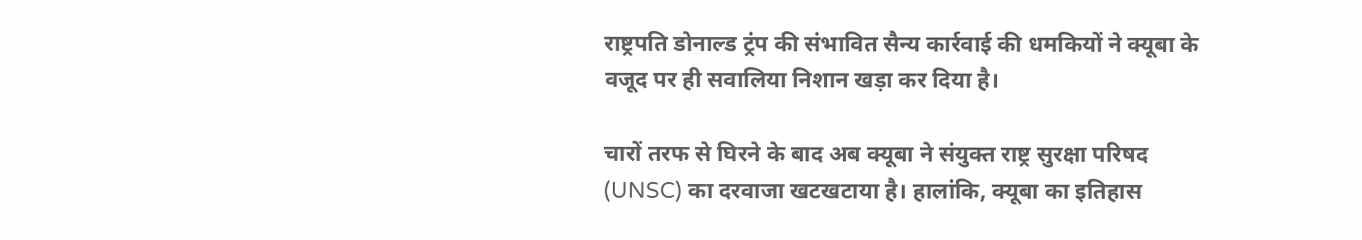राष्ट्रपति डोनाल्ड ट्रंप की संभावित सैन्य कार्रवाई की धमकियों ने क्यूबा के वजूद पर ही सवालिया निशान खड़ा कर दिया है।

चारों तरफ से घिरने के बाद अब क्यूबा ने संयुक्त राष्ट्र सुरक्षा परिषद (UNSC) का दरवाजा खटखटाया है। हालांकि, क्यूबा का इतिहास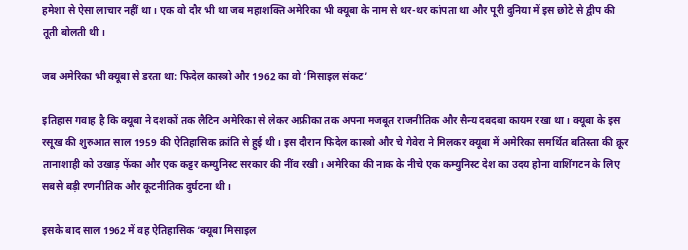हमेशा से ऐसा लाचार नहीं था। एक वो दौर भी था जब महाशक्ति अमेरिका भी क्यूबा के नाम से थर-थर कांपता था और पूरी दुनिया में इस छोटे से द्वीप की तूती बोलती थी।

जब अमेरिका भी क्यूबा से डरता था: फिदेल कास्त्रो और 1962 का वो ‘मिसाइल संकट’

इतिहास गवाह है कि क्यूबा ने दशकों तक लैटिन अमेरिका से लेकर अफ्रीका तक अपना मजबूत राजनीतिक और सैन्य दबदबा कायम रखा था। क्यूबा के इस रसूख की शुरुआत साल 1959 की ऐतिहासिक क्रांति से हुई थी। इस दौरान फिदेल कास्त्रो और चे गेवेरा ने मिलकर क्यूबा में अमेरिका समर्थित बतिस्ता की क्रूर तानाशाही को उखाड़ फेंका और एक कट्टर कम्युनिस्ट सरकार की नींव रखी। अमेरिका की नाक के नीचे एक कम्युनिस्ट देश का उदय होना वाशिंगटन के लिए सबसे बड़ी रणनीतिक और कूटनीतिक दुर्घटना थी।

इसके बाद साल 1962 में वह ऐतिहासिक ‘क्यूबा मिसाइल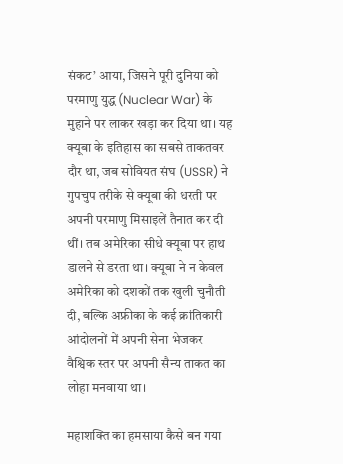संकट’ आया, जिसने पूरी दुनिया को परमाणु युद्ध (Nuclear War) के मुहाने पर लाकर खड़ा कर दिया था। यह क्यूबा के इतिहास का सबसे ताकतवर दौर था, जब सोवियत संघ (USSR) ने गुपचुप तरीके से क्यूबा की धरती पर अपनी परमाणु मिसाइलें तैनात कर दी थीं। तब अमेरिका सीधे क्यूबा पर हाथ डालने से डरता था। क्यूबा ने न केवल अमेरिका को दशकों तक खुली चुनौती दी, बल्कि अफ्रीका के कई क्रांतिकारी आंदोलनों में अपनी सेना भेजकर वैश्विक स्तर पर अपनी सैन्य ताकत का लोहा मनवाया था।

महाशक्ति का हमसाया कैसे बन गया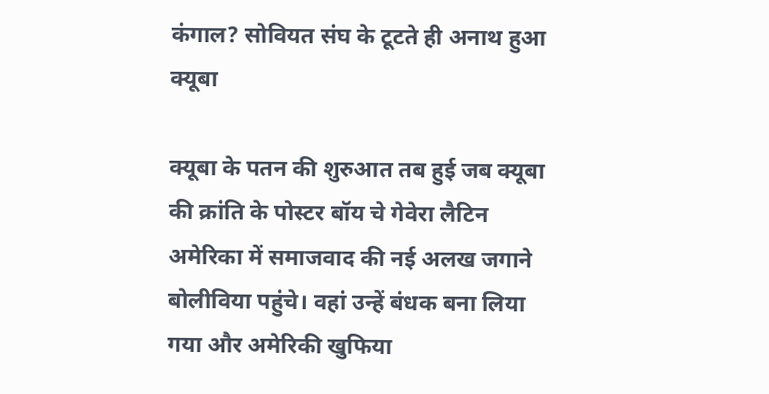कंगाल? सोवियत संघ के टूटते ही अनाथ हुआ क्यूबा

क्यूबा के पतन की शुरुआत तब हुई जब क्यूबा की क्रांति के पोस्टर बॉय चे गेवेरा लैटिन अमेरिका में समाजवाद की नई अलख जगाने बोलीविया पहुंचे। वहां उन्हें बंधक बना लिया गया और अमेरिकी खुफिया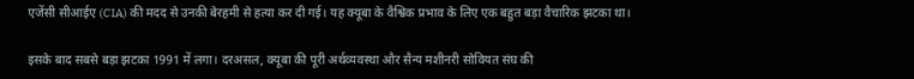एजेंसी सीआईए (CIA) की मदद से उनकी बेरहमी से हत्या कर दी गई। यह क्यूबा के वैश्विक प्रभाव के लिए एक बहुत बड़ा वैचारिक झटका था।

इसके बाद सबसे बड़ा झटका 1991 में लगा। दरअसल, क्यूबा की पूरी अर्थव्यवस्था और सैन्य मशीनरी सोवियत संघ की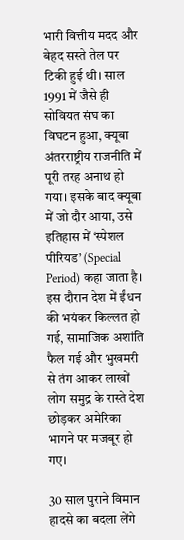भारी वित्तीय मदद और बेहद सस्ते तेल पर टिकी हुई थी। साल 1991 में जैसे ही सोवियत संघ का विघटन हुआ, क्यूबा अंतरराष्ट्रीय राजनीति में पूरी तरह अनाथ हो गया। इसके बाद क्यूबा में जो दौर आया, उसे इतिहास में ‘स्पेशल पीरियड’ (Special Period) कहा जाता है। इस दौरान देश में ईंधन की भयंकर किल्लत हो गई, सामाजिक अशांति फैल गई और भुखमरी से तंग आकर लाखों लोग समुद्र के रास्ते देश छोड़कर अमेरिका भागने पर मजबूर हो गए।

30 साल पुराने विमान हादसे का बदला लेंगे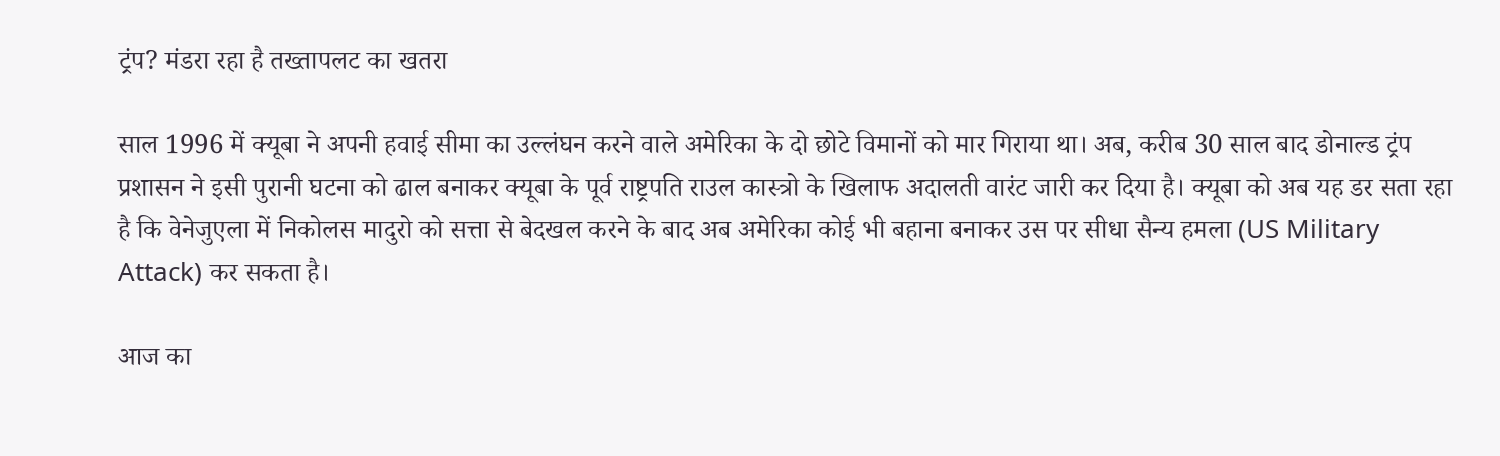ट्रंप? मंडरा रहा है तख्तापलट का खतरा

साल 1996 में क्यूबा ने अपनी हवाई सीमा का उल्लंघन करने वाले अमेरिका के दो छोटे विमानों को मार गिराया था। अब, करीब 30 साल बाद डोनाल्ड ट्रंप प्रशासन ने इसी पुरानी घटना को ढाल बनाकर क्यूबा के पूर्व राष्ट्रपति राउल कास्त्रो के खिलाफ अदालती वारंट जारी कर दिया है। क्यूबा को अब यह डर सता रहा है कि वेनेजुएला में निकोलस मादुरो को सत्ता से बेदखल करने के बाद अब अमेरिका कोई भी बहाना बनाकर उस पर सीधा सैन्य हमला (US Military Attack) कर सकता है।

आज का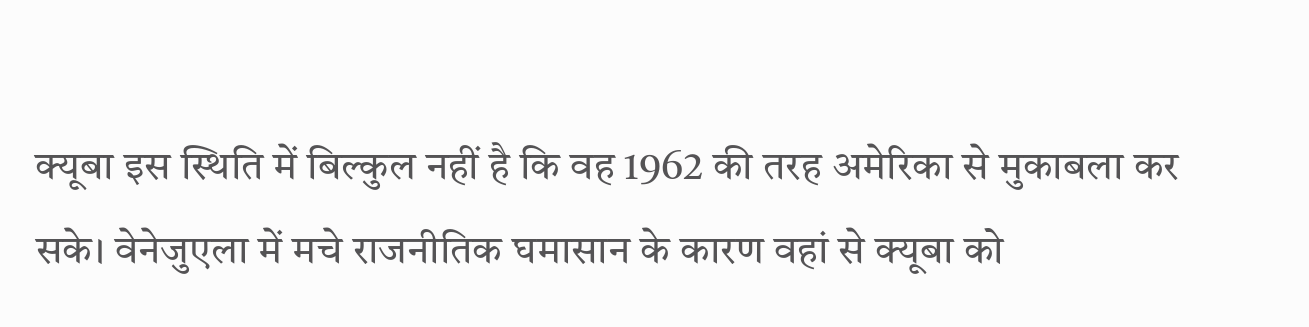क्यूबा इस स्थिति में बिल्कुल नहीं है कि वह 1962 की तरह अमेरिका से मुकाबला कर सके। वेनेजुएला में मचे राजनीतिक घमासान के कारण वहां से क्यूबा को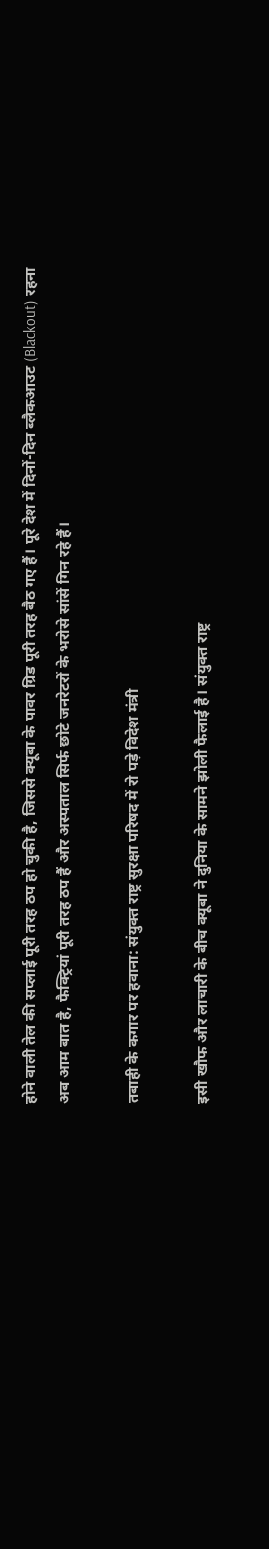होने वाली तेल की सप्लाई पूरी तरह ठप हो चुकी है, जिससे क्यूबा के पावर ग्रिड पूरी तरह बैठ गए हैं। पूरे देश में दिनों-दिन ब्लैकआउट (Blackout) रहना अब आम बात है, फैक्ट्रियां पूरी तरह ठप हैं और अस्पताल सिर्फ छोटे जनरेटरों के भरोसे सांसें गिन रहे हैं।

तबाही के कगार पर हवाना: संयुक्त राष्ट्र सुरक्षा परिषद में रो पड़े विदेश मंत्री

इसी खौफ और लाचारी के बीच क्यूबा ने दुनिया के सामने झोली फैलाई है। संयुक्त राष्ट्र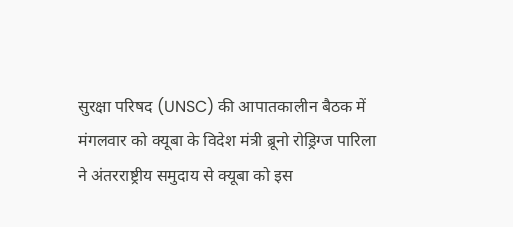सुरक्षा परिषद (UNSC) की आपातकालीन बैठक में मंगलवार को क्यूबा के विदेश मंत्री ब्रूनो रोड्रिग्ज पारिला ने अंतरराष्ट्रीय समुदाय से क्यूबा को इस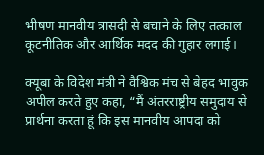भीषण मानवीय त्रासदी से बचाने के लिए तत्काल कूटनीतिक और आर्थिक मदद की गुहार लगाई।

क्यूबा के विदेश मंत्री ने वैश्विक मंच से बेहद भावुक अपील करते हुए कहा, “मैं अंतरराष्ट्रीय समुदाय से प्रार्थना करता हूं कि इस मानवीय आपदा को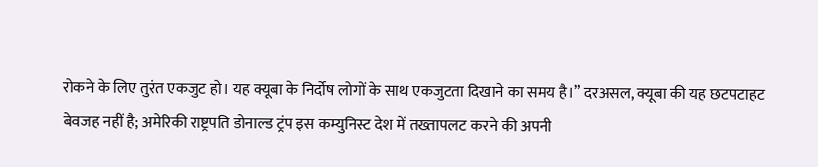रोकने के लिए तुरंत एकजुट हो। यह क्यूबा के निर्दोष लोगों के साथ एकजुटता दिखाने का समय है।” दरअसल, क्यूबा की यह छटपटाहट बेवजह नहीं है; अमेरिकी राष्ट्रपति डोनाल्ड ट्रंप इस कम्युनिस्ट देश में तख्तापलट करने की अपनी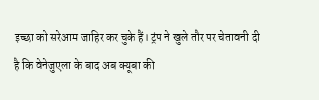इच्छा को सरेआम जाहिर कर चुके हैं। ट्रंप ने खुले तौर पर चेतावनी दी है कि वेनेजुएला के बाद अब क्यूबा की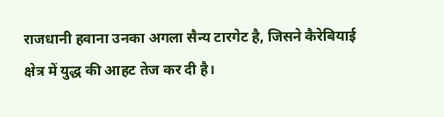राजधानी हवाना उनका अगला सैन्य टारगेट है, जिसने कैरेबियाई क्षेत्र में युद्ध की आहट तेज कर दी है।